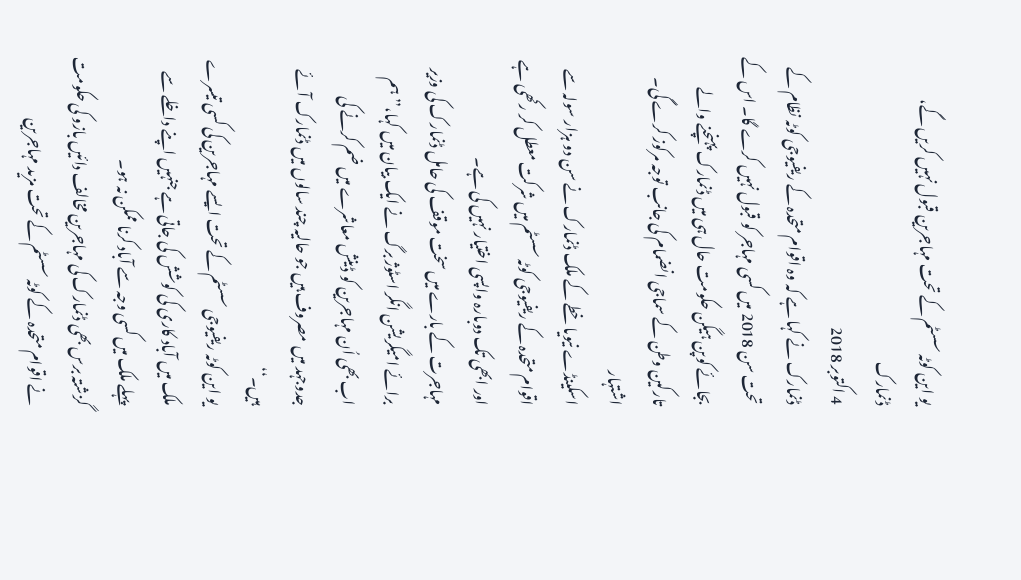یو این کوٹہ سسٹم کے تحت مہاجرین قبول نہیں کریں گے، ڈنمارک
4 اکتوبر 2018
ڈنمارک نے کہا ہے کہ وہ اقوام متحدہ کے ریفیوجی کوٹہ نظام کے تحت سن 2018 میں کسی مہاجر کو قبول نہیں کرے گا۔ اس کے بجائے کوپن ہیگن حکومت حال ہی میں ڈنمارک پہنچنے والے تارکین وطن کے سماجی انضمام کی جانب توجہ مرکوز کرے گی۔
اشتہار
اسکینڈے نیویا خطے کے ملک ڈنمارک نے سن دو ہزار سولہ سے اقوام متحدہ کے ریفیوجی کوٹہ سسٹم میں شرکت معطل کر رکھی ہے اور ابھی تک دوبارہ واپسی اختیار نہیں کی ہے۔
مہاجرت کے بارے میں سخت موقف کی حامل ڈنمارک کی وزیر برائے امیگریشن انگر اسٹوژ برگ نے ایک بیان میں کہا،’’ ہم اب بھی اُن مہاجرین کو ڈینش معاشرے میں ضم کرنے کی جدوجہد میں مصروف ہیں جو حالیہ چند سالوں میں ڈنمارک آئے ہیں۔‘‘
یو این کوٹہ ریفیوجی سسٹم کے تحت ایسے مہاجرین کی کسی تیسرے ملک میں آباد کاری کی کوشش کی جاتی ہے جنہیں اپنے داخلے سے پہلے ملک میں کسی وجہ سے آباد کرنا ممکن نہ ہو۔
گزشتہ برس بھی ڈنمارک کی مہاجرین مخالف دائیں بازو کی حکومت نے اقوام متحدہ کے کوٹہ سسٹم کے تحت مزید مہاجرین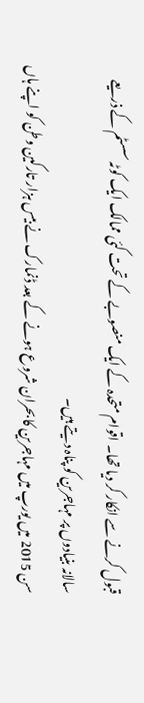قبول کرنے سے انکار کر دیا تھا۔ اقوام متحدہ کے ایک منصوبے کے تحت کئی ممالک ایک کوٹہ سسٹم کے ذریعے سالانہ بنیادوں پر مہاجرین کو پناہ دیتے ہیں۔
سن 2015 میں یورپ میں مہاجرین کا بحران شروع ہونے کے بعد ڈنمارک نے بیس ہزار تارکین وطن کو اپنے ہاں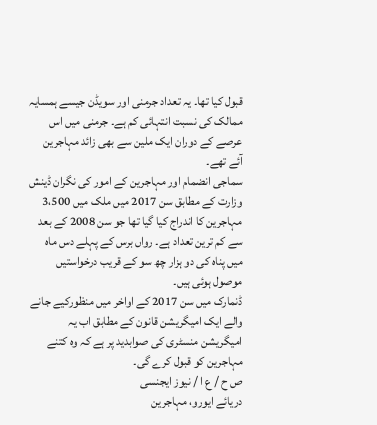قبول کیا تھا۔ یہ تعداد جرمنی اور سویڈن جیسے ہمسایہ ممالک کی نسبت انتہائی کم ہے۔ جرمنی میں اس عرصے کے دوران ایک ملین سے بھی زائد مہاجرین آئے تھے۔
سماجی انضمام اور مہاجرین کے امور کی نگران ڈینش وزارت کے مطابق سن 2017 میں ملک میں 3،500 مہاجرین کا اندراج کیا گیا تھا جو سن 2008 کے بعد سے کم ترین تعداد ہے۔ رواں برس کے پہلے دس ماہ میں پناہ کی دو ہزار چھ سو کے قریب درخواستیں موصول ہوئی ہیں۔
ڈنمارک میں سن 2017 کے اواخر میں منظورکیے جانے والے ایک امیگریشن قانون کے مطابق اب یہ امیگریشن منسٹری کی صوابدید پر ہے کہ وہ کتنے مہاجرین کو قبول کرے گی۔
ص ح / ع ا / نیوز ایجنسی
دریائے ایورو، مہاجرین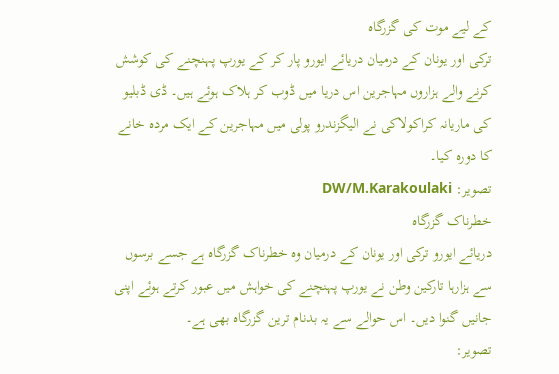کے لیے موت کی گزرگاہ
ترکی اور یونان کے درمیان دریائے ایورو پار کر کے یورپ پہنچنے کی کوشش کرنے والے ہزاروں مہاجرین اس دریا میں ڈوب کر ہلاک ہوئے ہیں۔ ڈی ڈبلیو کی ماریانہ کراکولاکی نے الیگزندرو پولی میں مہاجرین کے ایک مردہ خانے کا دورہ کیا۔
تصویر: DW/M.Karakoulaki
خطرناک گزرگاہ
دریائے ایورو ترکی اور یونان کے درمیان وہ خطرناک گزرگاہ ہے جسے برسوں سے ہزارہا تارکین وطن نے یورپ پہنچنے کی خواہش میں عبور کرتے ہوئے اپنی جانیں گنوا دیں۔ اس حوالے سے یہ بدنام ترین گزرگاہ بھی ہے۔
تصویر: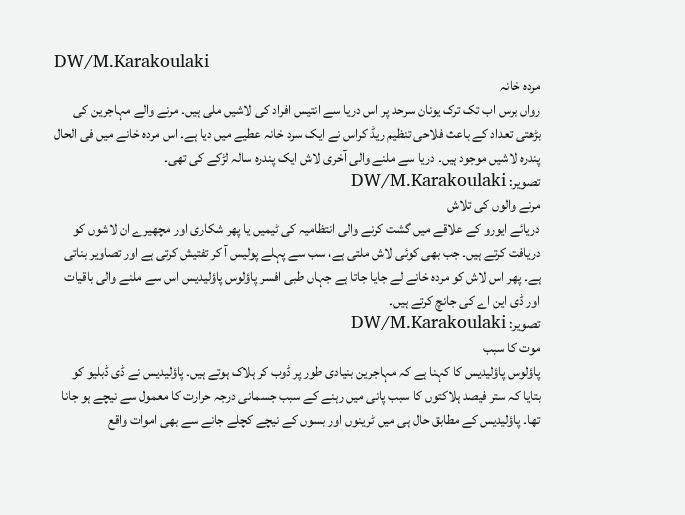DW/M.Karakoulaki
مردہ خانہ
رواں برس اب تک ترک یونان سرحد پر اس دریا سے انتیس افراد کی لاشیں ملی ہیں۔ مرنے والے مہاجرین کی بڑھتی تعداد کے باعث فلاحی تنظیم ریڈ کراس نے ایک سرد خانہ عطیے میں دیا ہے۔ اس مردہ خانے میں فی الحال پندرہ لاشیں موجود ہیں۔ دریا سے ملنے والی آخری لاش ایک پندرہ سالہ لڑکے کی تھی۔
تصویر: DW/M.Karakoulaki
مرنے والوں کی تلاش
دریائے ایورو کے علاقے میں گشت کرنے والی انتظامیہ کی ٹیمیں یا پھر شکاری اور مچھیرے ان لاشوں کو دریافت کرتے ہیں۔ جب بھی کوئی لاش ملتی ہے، سب سے پہلے پولیس آ کر تفتیش کرتی ہے اور تصاویر بناتی ہے۔ پھر اس لاش کو مردہ خانے لے جایا جاتا ہے جہاں طبی افسر پاؤلوس پاؤلیدیس اس سے ملنے والی باقیات اور ڈی این اے کی جانچ کرتے ہیں۔
تصویر: DW/M.Karakoulaki
موت کا سبب
پاؤلوس پاؤلیدیس کا کہنا ہے کہ مہاجرین بنیادی طور پر ڈوب کر ہلاک ہوتے ہیں۔ پاؤلیدیس نے ڈی ڈبلیو کو بتایا کہ ستر فیصد ہلاکتوں کا سبب پانی میں رہنے کے سبب جسمانی درجہ حرارت کا معمول سے نیچے ہو جانا تھا۔ پاؤلیدیس کے مطابق حال ہی میں ٹرینوں اور بسوں کے نیچے کچلے جانے سے بھی اموات واقع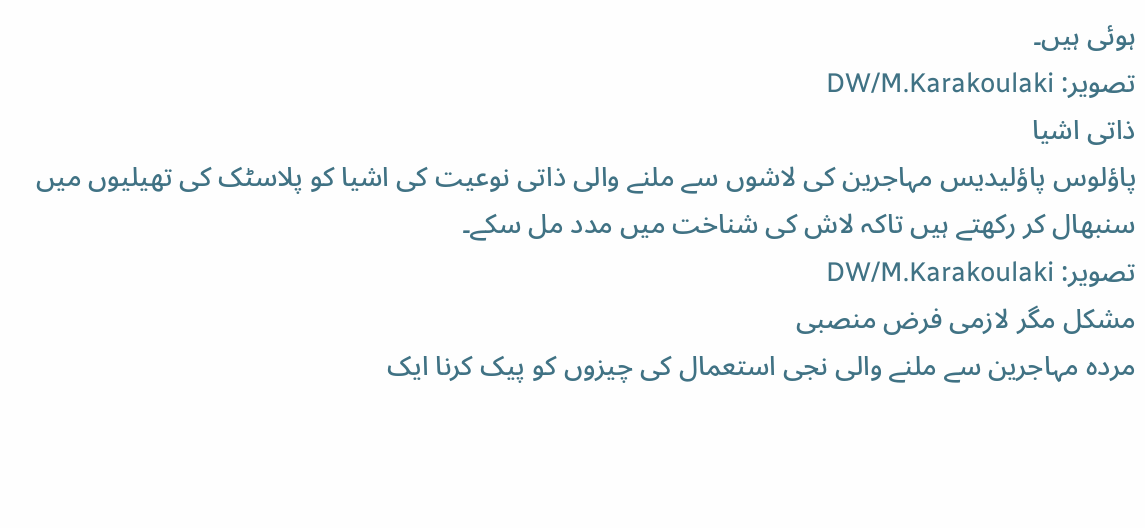ہوئی ہیں۔
تصویر: DW/M.Karakoulaki
ذاتی اشیا
پاؤلوس پاؤلیدیس مہاجرین کی لاشوں سے ملنے والی ذاتی نوعیت کی اشیا کو پلاسٹک کی تھیلیوں میں سنبھال کر رکھتے ہیں تاکہ لاش کی شناخت میں مدد مل سکے۔
تصویر: DW/M.Karakoulaki
مشکل مگر لازمی فرض منصبی
مردہ مہاجرین سے ملنے والی نجی استعمال کی چیزوں کو پیک کرنا ایک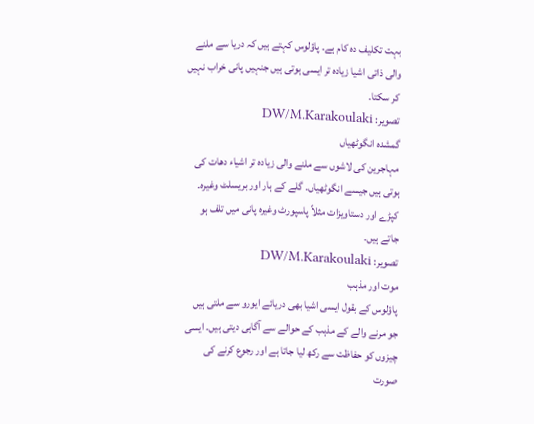بہت تکلیف دہ کام ہے۔ پاؤلوس کہتے ہیں کہ دریا سے ملنے والی ذاتی اشیا زیادہ تر ایسی ہوتی ہیں جنہیں پانی خراب نہیں کر سکتا۔
تصویر: DW/M.Karakoulaki
گمشدہ انگوٹھیاں
مہاجرین کی لاشوں سے ملنے والی زیادہ تر اشیاء دھات کی ہوتی ہیں جیسے انگوٹھیاں۔ گلے کے ہار اور بریسلٹ وغیرہ۔ کپڑے اور دستاویزات مثلاً پاسپورٹ وغیرہ پانی میں تلف ہو جاتے ہیں۔
تصویر: DW/M.Karakoulaki
موت اور مذہب
پاؤلوس کے بقول ایسی اشیا بھی دریائے ایورو سے ملتی ہیں جو مرنے والے کے مذہب کے حوالے سے آگاہی دیتی ہیں۔ ایسی چیزوں کو حفاظت سے رکھ لیا جاتا ہے اور رجوع کرنے کی صورت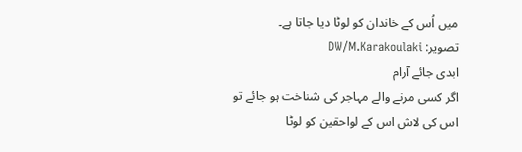میں اُس کے خاندان کو لوٹا دیا جاتا ہے۔
تصویر: DW/M.Karakoulaki
ابدی جائے آرام
اگر کسی مرنے والے مہاجر کی شناخت ہو جائے تو اس کی لاش اس کے لواحقین کو لوٹا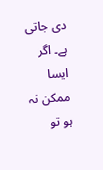دی جاتی ہے۔ اگر ایسا ممکن نہ ہو تو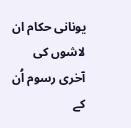یونانی حکام ان لاشوں کی آخری رسوم اُن کے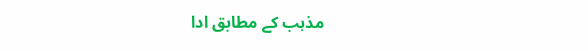مذہب کے مطابق ادا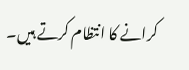کرانے کا انتظام کرتے ہیں۔